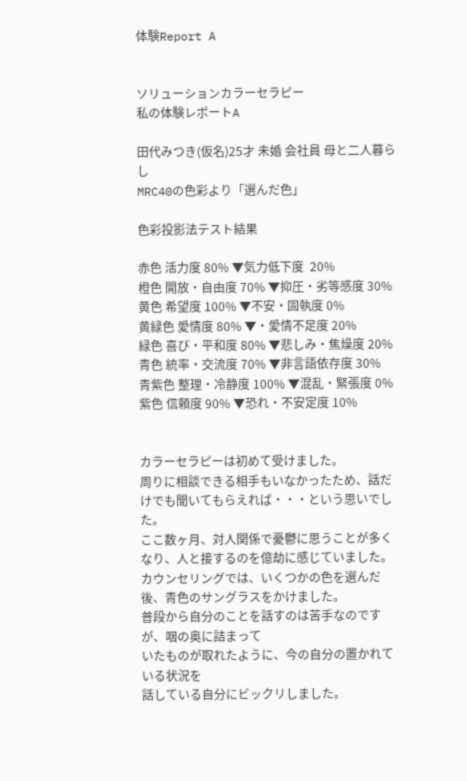体験Report A


ソリューションカラーセラピー
私の体験レポートA

田代みつき(仮名)25才 未婚 会社員 母と二人暮らし
MRC40の色彩より「選んだ色」

色彩投影法テスト結果

赤色 活力度 80% ▼気力低下度  20%
橙色 開放・自由度 70% ▼抑圧・劣等感度 30%
黄色 希望度 100% ▼不安・固執度 0%
黄緑色 愛情度 80% ▼・愛情不足度 20%
緑色 喜び・平和度 80% ▼悲しみ・焦燥度 20%
青色 統率・交流度 70% ▼非言語依存度 30%
青紫色 整理・冷静度 100% ▼混乱・緊張度 0%
紫色 信頼度 90% ▼恐れ・不安定度 10%


カラーセラピーは初めて受けました。
周りに相談できる相手もいなかったため、話だけでも聞いてもらえれば・・・という思いでした。
ここ数ヶ月、対人関係で憂鬱に思うことが多くなり、人と接するのを億劫に感じていました。
カウンセリングでは、いくつかの色を選んだ後、青色のサングラスをかけました。
普段から自分のことを話すのは苦手なのですが、咽の奥に詰まって
いたものが取れたように、今の自分の置かれている状況を
話している自分にビックリしました。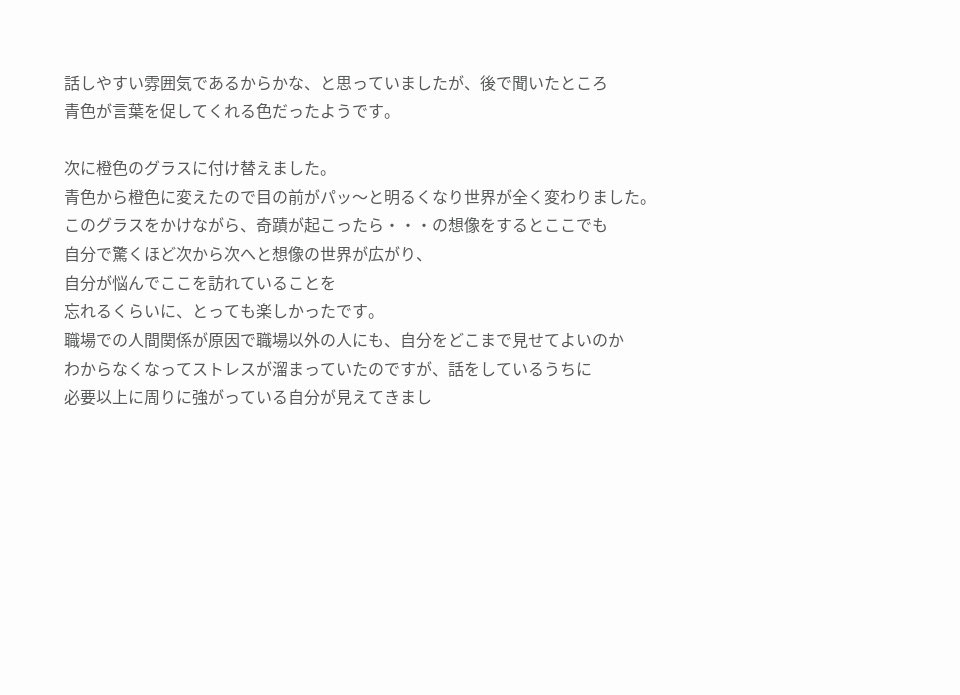話しやすい雰囲気であるからかな、と思っていましたが、後で聞いたところ
青色が言葉を促してくれる色だったようです。

次に橙色のグラスに付け替えました。
青色から橙色に変えたので目の前がパッ〜と明るくなり世界が全く変わりました。
このグラスをかけながら、奇蹟が起こったら・・・の想像をするとここでも
自分で驚くほど次から次へと想像の世界が広がり、
自分が悩んでここを訪れていることを
忘れるくらいに、とっても楽しかったです。
職場での人間関係が原因で職場以外の人にも、自分をどこまで見せてよいのか
わからなくなってストレスが溜まっていたのですが、話をしているうちに
必要以上に周りに強がっている自分が見えてきまし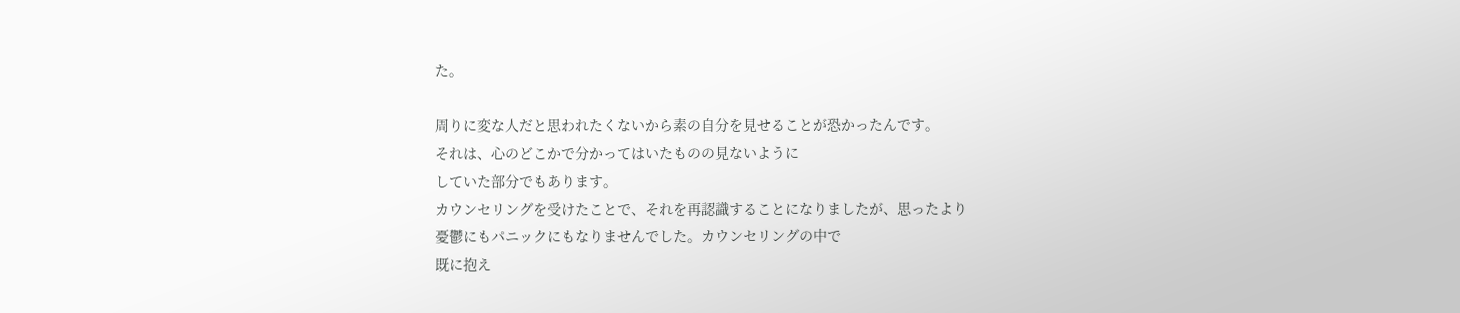た。

周りに変な人だと思われたくないから素の自分を見せることが恐かったんです。
それは、心のどこかで分かってはいたものの見ないように
していた部分でもあります。
カウンセリングを受けたことで、それを再認識することになりましたが、思ったより
憂鬱にもパニックにもなりませんでした。カウンセリングの中で
既に抱え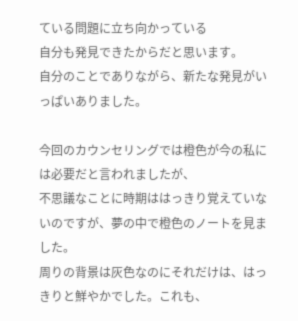ている問題に立ち向かっている
自分も発見できたからだと思います。
自分のことでありながら、新たな発見がいっぱいありました。

今回のカウンセリングでは橙色が今の私には必要だと言われましたが、
不思議なことに時期ははっきり覚えていないのですが、夢の中で橙色のノートを見ました。
周りの背景は灰色なのにそれだけは、はっきりと鮮やかでした。これも、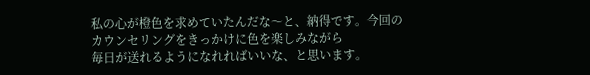私の心が橙色を求めていたんだな〜と、納得です。今回の
カウンセリングをきっかけに色を楽しみながら
毎日が送れるようになれればいいな、と思います。